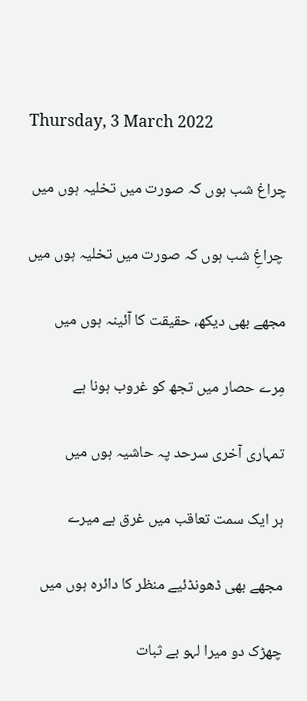Thursday, 3 March 2022

چراغ شب ہوں کہ صورت میں تخلیہ ہوں میں

 چراغِ شب ہوں کہ صورت میں تخلیہ ہوں میں

مجھے بھی دیکھ، حقیقت کا آئینہ ہوں میں

مِرے حصار میں تجھ کو غروب ہونا ہے

تمہاری آخری سرحد پہ حاشیہ ہوں میں

ہر ایک سمت تعاقب میں غرق ہے میرے

مجھے بھی ڈھونڈئیے منظر کا دائرہ ہوں میں

چھڑک دو میرا لہو بے ثبات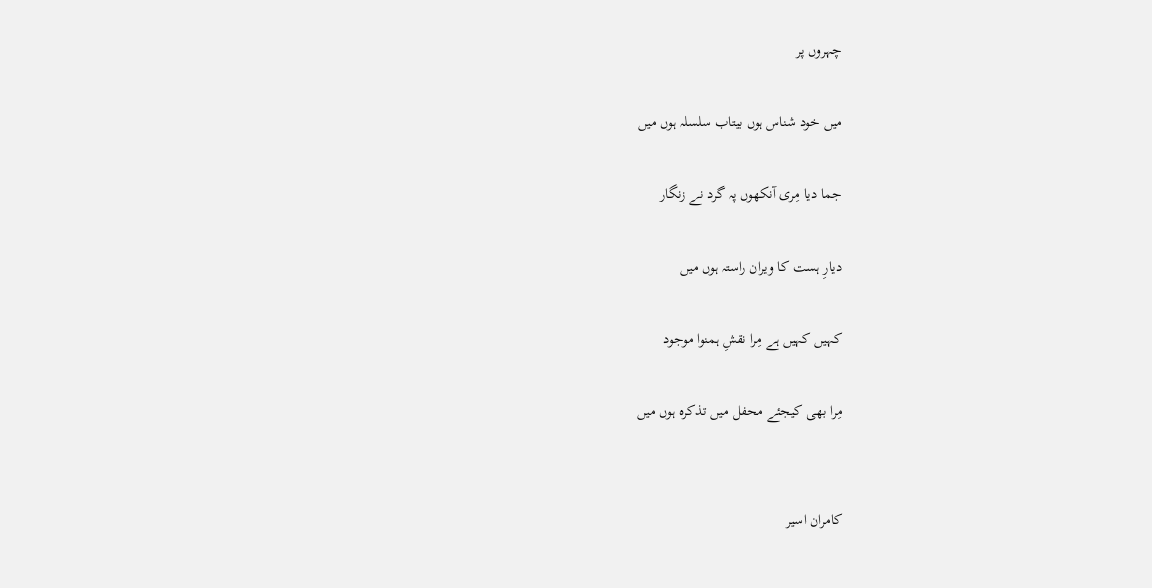چہروں پر

میں خود شناس ہوں بیتاب سلسلہ ہوں میں

جما دیا مِری آنکھوں پہ گرد نے زنگار

دیارِ ہست کا ویران راستہ ہوں میں

کہیں کہیں ہے مِرا نقشِ ہمنوا موجود

مِرا بھی کیجئے محفل میں تذکرہ ہوں میں


کامران اسیر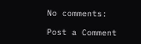No comments:

Post a Comment